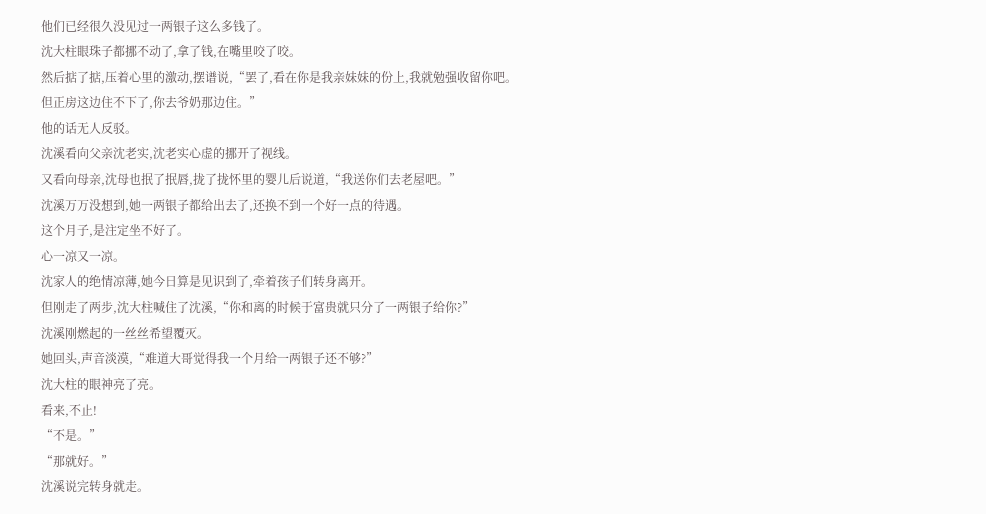他们已经很久没见过一两银子这么多钱了。
沈大柱眼珠子都挪不动了,拿了钱,在嘴里咬了咬。
然后掂了掂,压着心里的激动,摆谱说,“罢了,看在你是我亲妹妹的份上,我就勉强收留你吧。
但正房这边住不下了,你去爷奶那边住。”
他的话无人反驳。
沈溪看向父亲沈老实,沈老实心虚的挪开了视线。
又看向母亲,沈母也抿了抿唇,拢了拢怀里的婴儿后说道,“我送你们去老屋吧。”
沈溪万万没想到,她一两银子都给出去了,还换不到一个好一点的待遇。
这个月子,是注定坐不好了。
心一凉又一凉。
沈家人的绝情凉薄,她今日算是见识到了,牵着孩子们转身离开。
但刚走了两步,沈大柱喊住了沈溪,“你和离的时候于富贵就只分了一两银子给你?”
沈溪刚燃起的一丝丝希望覆灭。
她回头,声音淡漠,“难道大哥觉得我一个月给一两银子还不够?”
沈大柱的眼神亮了亮。
看来,不止!
“不是。”
“那就好。”
沈溪说完转身就走。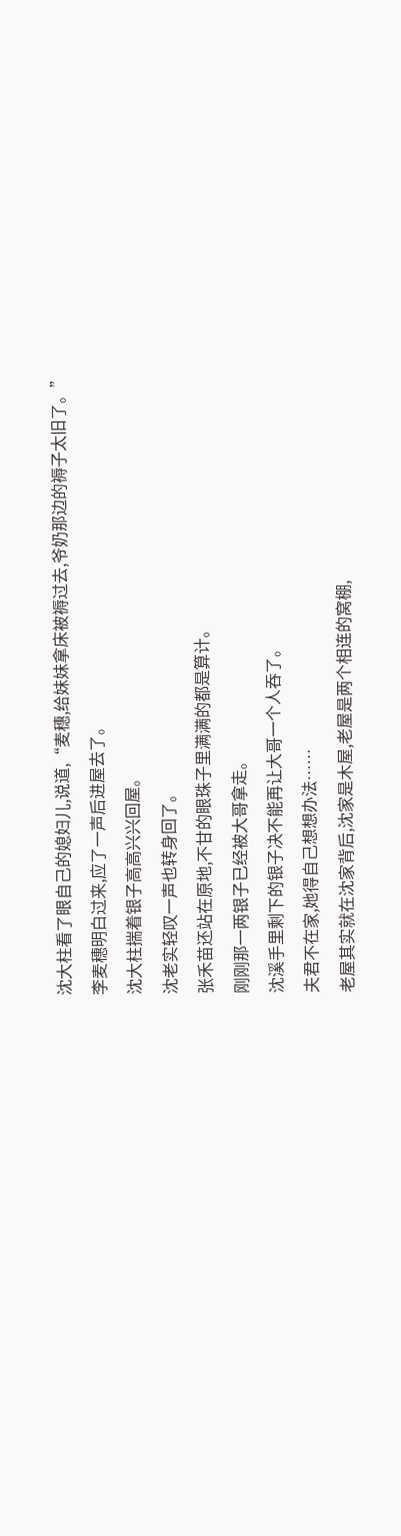沈大柱看了眼自己的媳妇儿,说道,“麦穗,给妹妹拿床被褥过去,爷奶那边的褥子太旧了。”
李麦穗明白过来,应了一声后进屋去了。
沈大柱揣着银子高高兴兴回屋。
沈老实轻叹一声也转身回了。
张禾苗还站在原地,不甘的眼珠子里满满的都是算计。
刚刚那一两银子已经被大哥拿走。
沈溪手里剩下的银子决不能再让大哥一个人吞了。
夫君不在家,她得自己想想办法……
老屋其实就在沈家背后,沈家是木屋,老屋是两个相连的窝棚,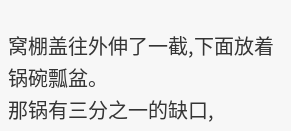窝棚盖往外伸了一截,下面放着锅碗瓢盆。
那锅有三分之一的缺口,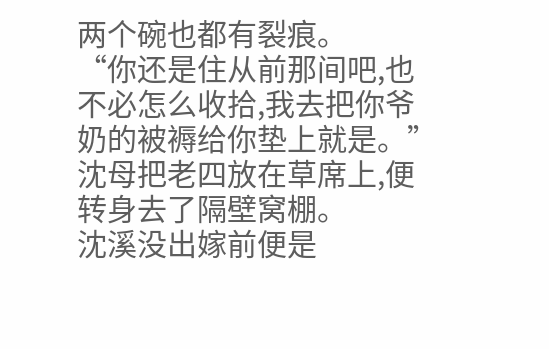两个碗也都有裂痕。
“你还是住从前那间吧,也不必怎么收拾,我去把你爷奶的被褥给你垫上就是。”
沈母把老四放在草席上,便转身去了隔壁窝棚。
沈溪没出嫁前便是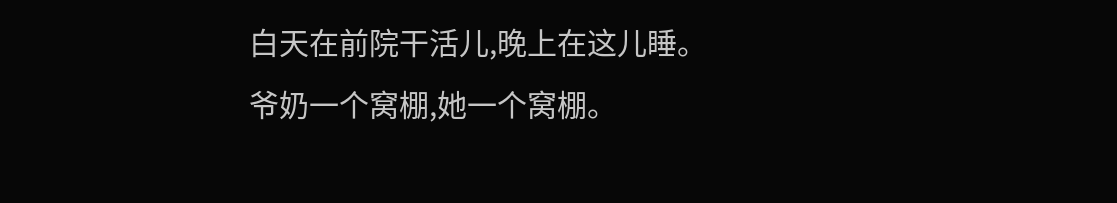白天在前院干活儿,晚上在这儿睡。
爷奶一个窝棚,她一个窝棚。